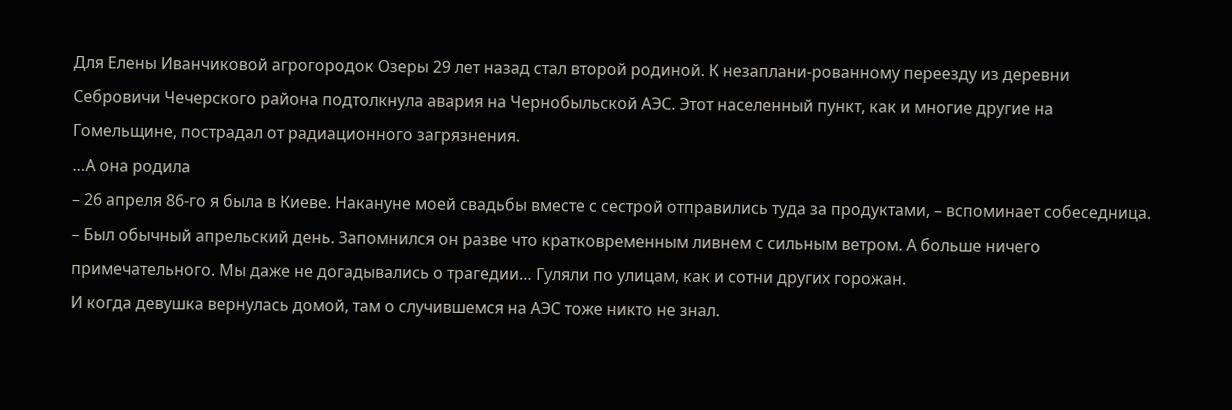Для Елены Иванчиковой агрогородок Озеры 29 лет назад стал второй родиной. К незаплани-рованному переезду из деревни Себровичи Чечерского района подтолкнула авария на Чернобыльской АЭС. Этот населенный пункт, как и многие другие на Гомельщине, пострадал от радиационного загрязнения.
…А она родила
– 26 апреля 86-го я была в Киеве. Накануне моей свадьбы вместе с сестрой отправились туда за продуктами, – вспоминает собеседница. – Был обычный апрельский день. Запомнился он разве что кратковременным ливнем с сильным ветром. А больше ничего примечательного. Мы даже не догадывались о трагедии… Гуляли по улицам, как и сотни других горожан.
И когда девушка вернулась домой, там о случившемся на АЭС тоже никто не знал.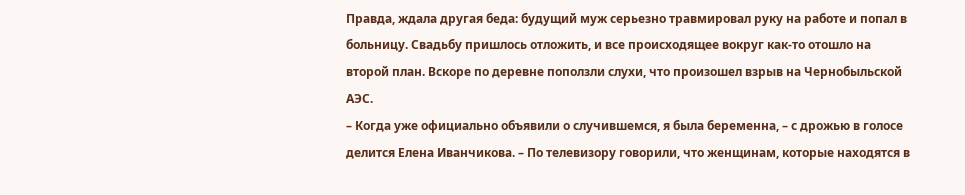Правда, ждала другая беда: будущий муж серьезно травмировал руку на работе и попал в больницу. Свадьбу пришлось отложить, и все происходящее вокруг как-то отошло на второй план. Вскоре по деревне поползли слухи, что произошел взрыв на Чернобыльской АЭС.
– Когда уже официально объявили о случившемся, я была беременна, – с дрожью в голосе делится Елена Иванчикова. – По телевизору говорили, что женщинам, которые находятся в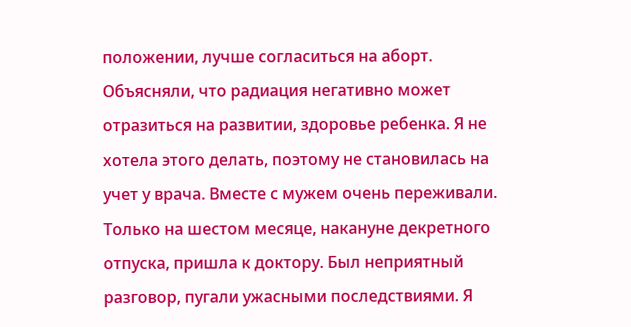положении, лучше согласиться на аборт. Объясняли, что радиация негативно может отразиться на развитии, здоровье ребенка. Я не хотела этого делать, поэтому не становилась на учет у врача. Вместе с мужем очень переживали. Только на шестом месяце, накануне декретного отпуска, пришла к доктору. Был неприятный разговор, пугали ужасными последствиями. Я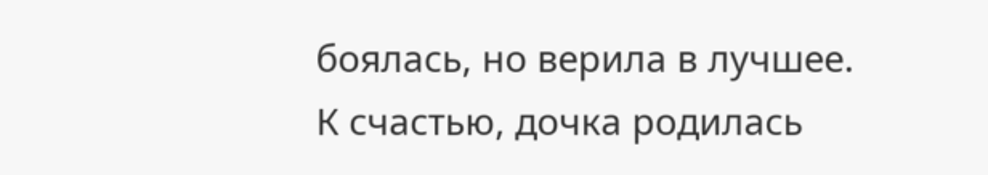боялась, но верила в лучшее. К счастью, дочка родилась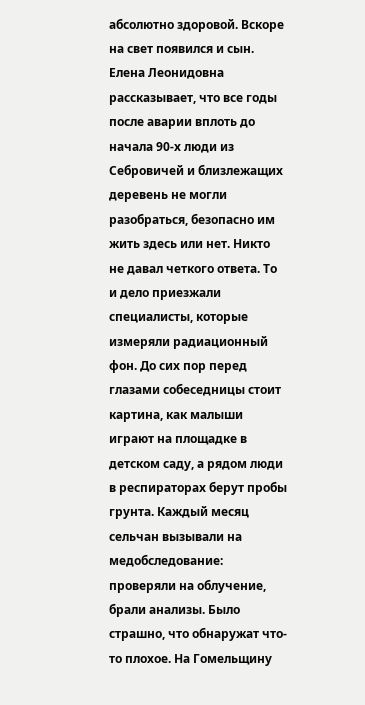абсолютно здоровой. Вскоре на свет появился и сын.
Елена Леонидовна рассказывает, что все годы после аварии вплоть до начала 90-х люди из Себровичей и близлежащих деревень не могли разобраться, безопасно им жить здесь или нет. Никто не давал четкого ответа. То и дело приезжали специалисты, которые измеряли радиационный фон. До сих пор перед глазами собеседницы стоит картина, как малыши играют на площадке в детском саду, а рядом люди в респираторах берут пробы грунта. Каждый месяц сельчан вызывали на медобследование: проверяли на облучение, брали анализы. Было страшно, что обнаружат что-то плохое. На Гомельщину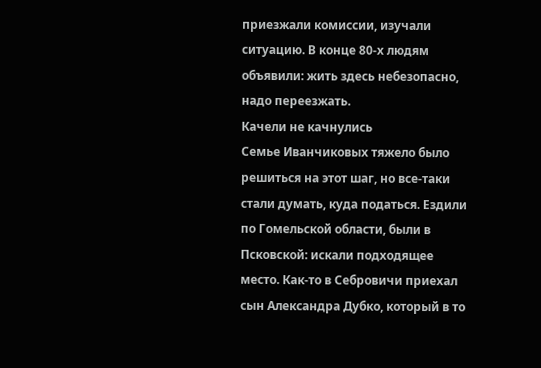приезжали комиссии, изучали ситуацию. В конце 80-х людям объявили: жить здесь небезопасно, надо переезжать.
Качели не качнулись
Семье Иванчиковых тяжело было решиться на этот шаг, но все-таки стали думать, куда податься. Ездили по Гомельской области, были в Псковской: искали подходящее место. Как-то в Себровичи приехал сын Александра Дубко, который в то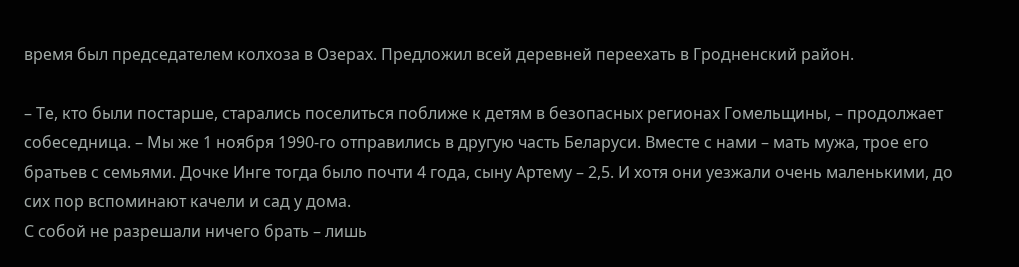время был председателем колхоза в Озерах. Предложил всей деревней переехать в Гродненский район.

– Те, кто были постарше, старались поселиться поближе к детям в безопасных регионах Гомельщины, – продолжает собеседница. – Мы же 1 ноября 1990-го отправились в другую часть Беларуси. Вместе с нами – мать мужа, трое его братьев с семьями. Дочке Инге тогда было почти 4 года, сыну Артему – 2,5. И хотя они уезжали очень маленькими, до сих пор вспоминают качели и сад у дома.
С собой не разрешали ничего брать – лишь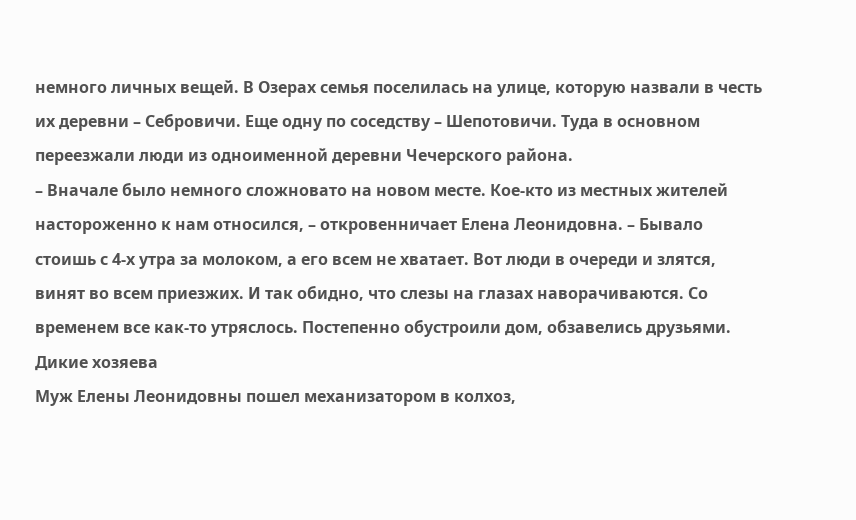немного личных вещей. В Озерах семья поселилась на улице, которую назвали в честь их деревни – Себровичи. Еще одну по соседству – Шепотовичи. Туда в основном переезжали люди из одноименной деревни Чечерского района.
– Вначале было немного сложновато на новом месте. Кое-кто из местных жителей настороженно к нам относился, – откровенничает Елена Леонидовна. – Бывало стоишь с 4-х утра за молоком, а его всем не хватает. Вот люди в очереди и злятся, винят во всем приезжих. И так обидно, что слезы на глазах наворачиваются. Со временем все как-то утряслось. Постепенно обустроили дом, обзавелись друзьями.
Дикие хозяева
Муж Елены Леонидовны пошел механизатором в колхоз,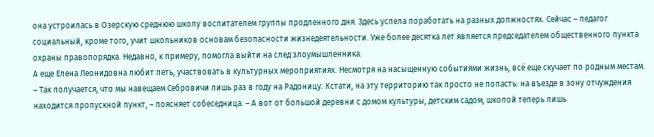она устроилась в Озерскую среднюю школу воспитателем группы продленного дня. Здесь успела поработать на разных должностях. Сейчас – педагог социальный, кроме того, учит школьников основам безопасности жизнедеятельности. Уже более десятка лет является председателем общественного пункта охраны правопорядка. Недавно, к примеру, помогла выйти на след злоумышленника.
А еще Елена Леонидовна любит петь, участвовать в культурных мероприятиях. Несмотря на насыщенную событиями жизнь, всё еще скучает по родным местам.
– Так получается, что мы навещаем Себровичи лишь раз в году на Радоницу. Кстати, на эту территорию так просто не попасть: на въезде в зону отчуждения находится пропускной пункт, – поясняет собеседница. – А вот от большой деревни с домом культуры, детским садом, школой теперь лишь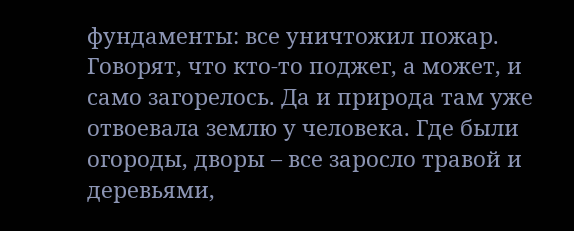фундаменты: все уничтожил пожар. Говорят, что кто-то поджег, а может, и само загорелось. Да и природа там уже отвоевала землю у человека. Где были огороды, дворы – все заросло травой и деревьями,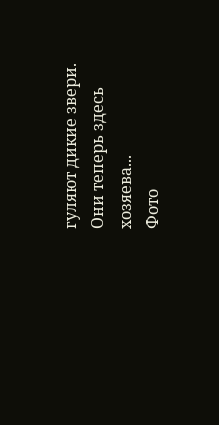гуляют дикие звери. Они теперь здесь хозяева...
Фото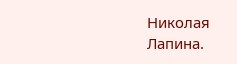Николая Лапина.